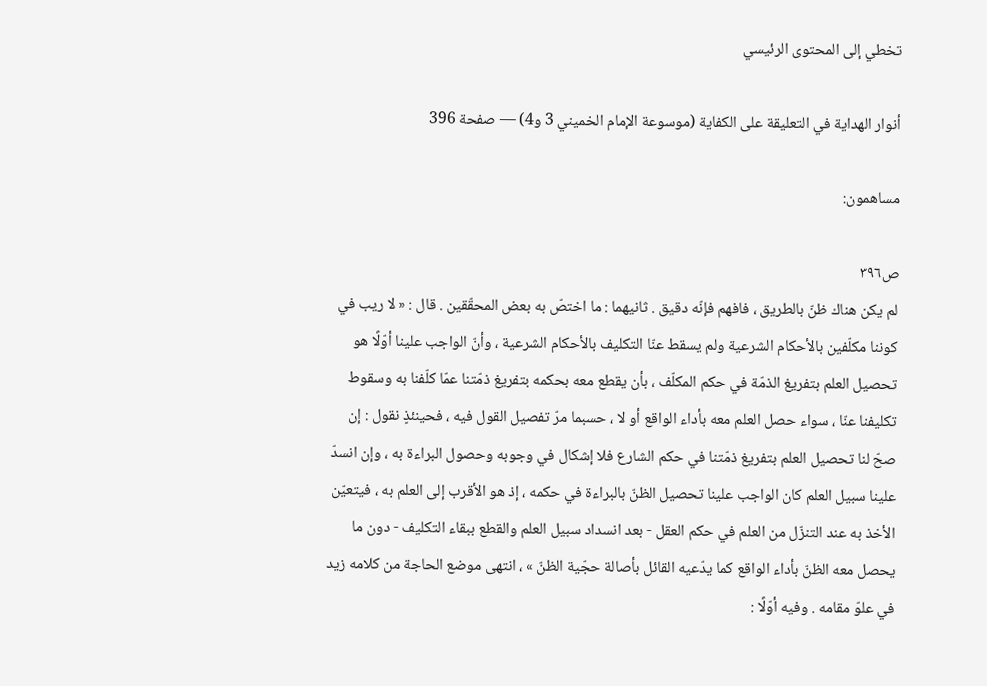تخطي إلى المحتوى الرئيسي

أنوار الهداية في التعليقة على الكفاية (موسوعة الإمام الخميني 3 و4) — صفحة 396

مساهمون:

ص٣٩٦
لم يكن هناك ظنّ بالطريق ، فافهم فإنّه دقيق . ثانيهما : ما اختصّ به بعض المحقّقين . قال : « لا ريب في كوننا مكلّفين بالأحكام الشرعية ولم يسقط عنّا التكليف بالأحكام الشرعية ، وأنّ الواجب علينا أوّلًا هو تحصيل العلم بتفريغ الذمّة في حكم المكلّف ، بأن يقطع معه بحكمه بتفريغ ذمّتنا عمّا كلّفنا به وسقوط تكليفنا عنّا ، سواء حصل العلم معه بأداء الواقع أو لا ، حسبما مرّ تفصيل القول فيه ، فحينئذٍ نقول : إن صحّ لنا تحصيل العلم بتفريغ ذمّتنا في حكم الشارع فلا إشكال في وجوبه وحصول البراءة به ، وإن انسدّ علينا سبيل العلم كان الواجب علينا تحصيل الظنّ بالبراءة في حكمه ، إذ هو الأقرب إلى العلم به ، فيتعيّن الأخذ به عند التنزّل من العلم في حكم العقل - بعد انسداد سبيل العلم والقطع ببقاء التكليف - دون ما يحصل معه الظنّ بأداء الواقع كما يدّعيه القائل بأصالة حجّية الظنّ » ، انتهى موضع الحاجة من كلامه زيد في علوّ مقامه . وفيه أوّلًا :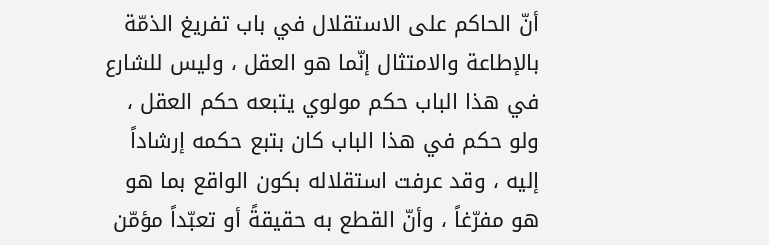أنّ الحاكم على الاستقلال في باب تفريغ الذمّة بالإطاعة والامتثال إنّما هو العقل ، وليس للشارع في هذا الباب حكم مولوي يتبعه حكم العقل ، ولو حكم في هذا الباب كان بتبع حكمه إرشاداً إليه ، وقد عرفت استقلاله بكون الواقع بما هو هو مفرّغاً ، وأنّ القطع به حقيقةً أو تعبّداً مؤمّن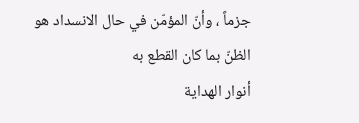جزماً ، وأنّ المؤمّن في حال الانسداد هو الظنّ بما كان القطع به
أنوار الهداية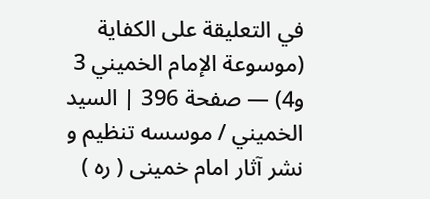في التعليقة على الكفاية (موسوعة الإمام الخميني 3 و4) — صفحة 396 | السيد الخميني / موسسه تنظيم و نشر آثار امام خمينى ( ره )